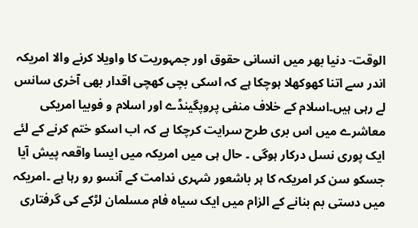الوقت- دنیا بھر میں انسانی حقوق اور جمہوریت کا واویلا کرنے والا امریکہ اندر سے اتنا کھوکھلا ہوچکا ہے کہ اسکی بچی کھچی اقدار بھی آخری سانس لے رہی ہیں۔اسلام کے خلاف منفی پروپگینڈے اور اسلام و فوبیا امریکی معاشرے میں اس بری طرح سرایت کرچکا ہے کہ اب اسکو ختم کرنے کے لئے ایک پوری نسل درکار ہوگی ۔ حال ہی میں امریکہ میں ایسا واقعہ پیش آیا جسکو سن کر امریکہ کا ہر باشعور شہری ندامت کے آنسو رو رہا ہے ۔امریکہ میں دستی بم بنانے کے الزام میں ایک سیاہ فام مسلمان لڑکے کی گرفتاری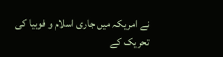نے امریکہ میں جاری اسلام و فوبیا کی تحریک کے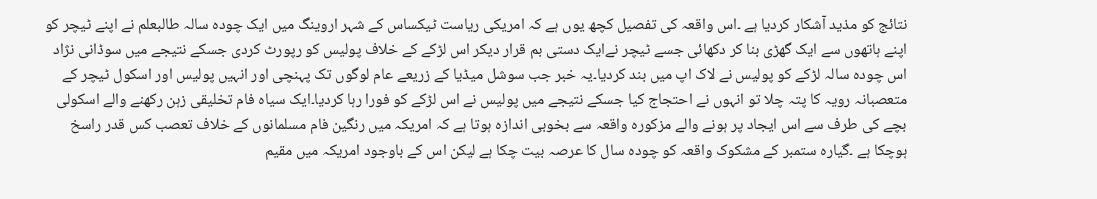نتائج کو مذید آشکار کردیا ہے ۔اس واقعہ کی تفصیل کچھ یوں ہے کہ امریکی ریاست ٹیکساس کے شہر اروینگ میں ایک چودہ سالہ طالبعلم نے اپنے ٹیچر کو اپنے ہاتھوں سے ایک گھڑی بنا کر دکھائی جسے ٹیچر نےایک دستی بم قرار دیکر اس لڑکے کے خلاف پولیس کو رپورٹ کردی جسکے نتیجے میں سوڈانی نژاد اس چودہ سالہ لڑکے کو پولیس نے لاک اپ میں بند کردیا۔یہ خبر جب سوشل میڈیا کے زریعے عام لوگوں تک پہنچی اور انہیں پولیس اور اسکول ٹیچر کے متعصبانہ رویہ کا پتہ چلا تو انہوں نے احتجاج کیا جسکے نتیجے میں پولیس نے اس لڑکے کو فورا رہا کردیا۔ایک سیاہ فام تخلیقی زہن رکھنے والے اسکولی بچے کی طرف سے اس ایجاد پر ہونے والے مزکورہ واقعہ سے بخوبی اندازہ ہوتا ہے کہ امریکہ میں رنگین فام مسلمانوں کے خلاف تعصب کس قدر راسخ ہوچکا ہے ۔گیارہ ستمبر کے مشکوک واقعہ کو چودہ سال کا عرصہ بیت چکا ہے لیکن اس کے باوجود امریکہ میں مقیم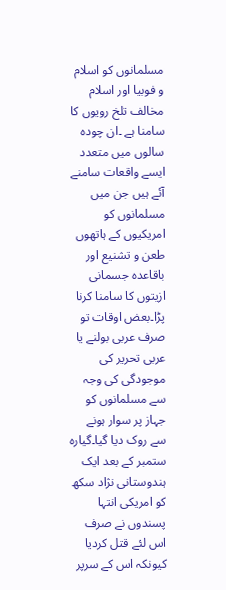مسلمانوں کو اسلام و فوبیا اور اسلام مخالف تلخ رویوں کا سامنا ہے ۔ان چودہ سالوں میں متعدد ایسے واقعات سامنے آئے ہیں جن میں مسلمانوں کو امریکیوں کے ہاتھوں طعن و تشنیع اور باقاعدہ جسمانی ازیتوں کا سامنا کرنا پڑا۔بعض اوقات تو صرف عربی بولنے یا عربی تحریر کی موجودگی کی وجہ سے مسلمانوں کو جہاز پر سوار ہونے سے روک دیا گیا۔گیارہ ستمبر کے بعد ایک ہندوستانی نژاد سکھ کو امریکی انتہا پسندوں نے صرف اس لئے قتل کردیا کیونکہ اس کے سرپر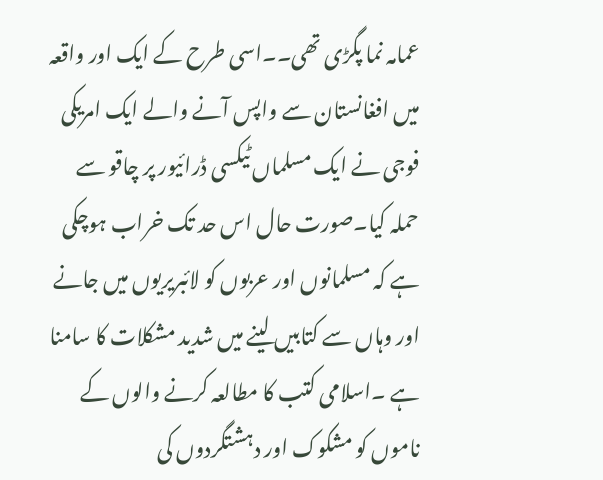عمامہ نما پگڑی تھی۔۔اسی طرح کے ایک اور واقعہ میں افغانستان سے واپس آنے والے ایک امریکی فوجی نے ایک مسلماں ٹیکسی ڈرائیور پر چاقو سے حملہ کیا۔صورت حال اس حد تک خراب ہوچکی ہے کہ مسلمانوں اور عربوں کو لائبریریوں میں جانے اور وہاں سے کتابیں لینے میں شدید مشکلات کا سامنا ہے ۔اسلامی کتب کا مطالعہ کرنے والوں کے ناموں کو مشکوک اور دہشتگردوں کی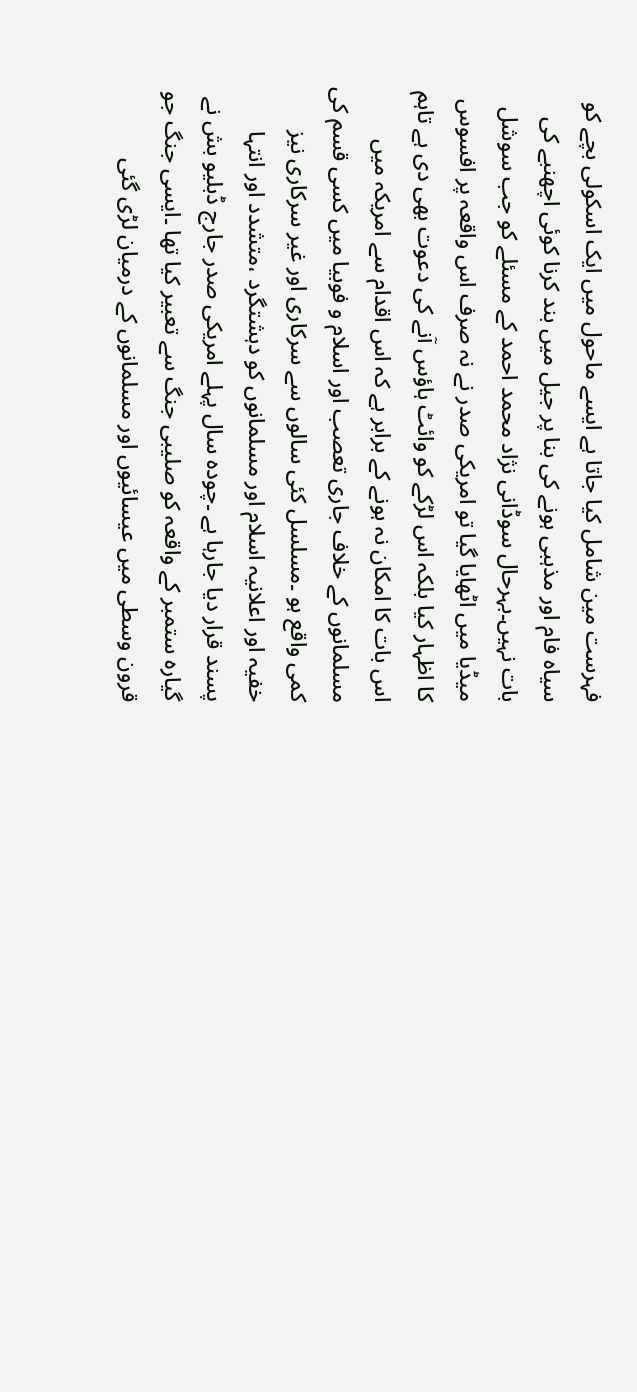فہرست مین شامل کیا جاتا ہے ایسے ماحول میں ایک اسکولی بچے کو سیاہ فام اور مذہبی ہونے کی بنا پر جیل میں بند کرنا کوئی اچھنبے کی بات نہیں۔بہرحال سوڈانی نژاد محمد احمد کے مسئلے کو جب سوشل میڈیا میں اٹھایا گیا تو امریکی صدر نے نہ صرف اس واقعہ پر افسوس کا اظہار کیا بلکہ اس لڑکے کو وائٹ ہاؤس آنے کی دعوت بھی دی ہے تاہم اس بات کا امکان نہ ہونے کے برابر ہے کہ اس اقدام سے امریکہ میں مسلمانوں کے خلاف جاری تعصب اور اسلام و فوبیا میں کسی قسم کی کمی واقع ہو ۔مسلسل کئی سالوں سے سرکاری اور غیر سرکاری نیز خفیہ اور اعلانیہ اسلام اور مسلمانوں کو دہشتگرد ،متشدد اور انتہا پسند قرار دیا جارہا ہے ۔چودہ سال پہلے امریکی صدر جارج ڈبلیو بش نے گیارہ ستمبر کے واقعہ کو صلیبی جنگ سے تعبیر کیا تھا ۔ایسی جنگ جو قرون وسطی میں عیسائیوں اور مسلمانوں کے درمیان لڑی گئی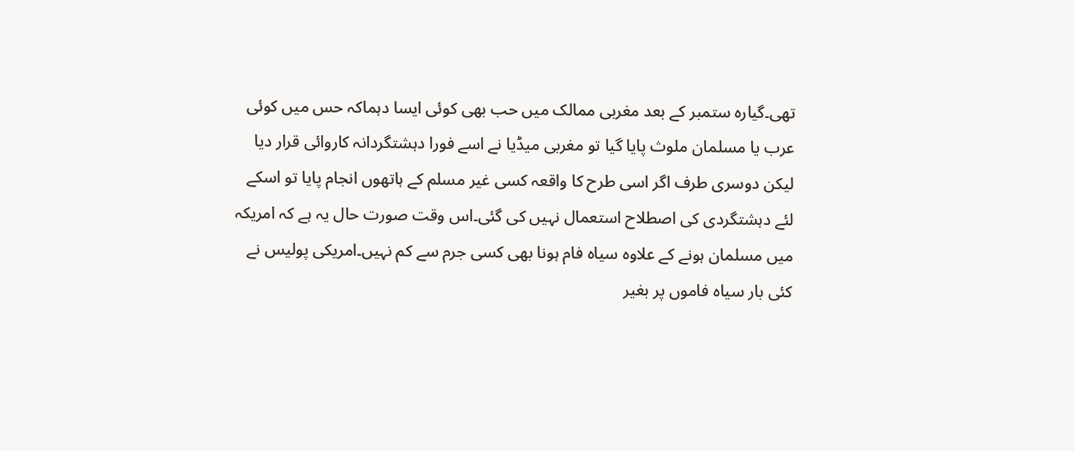تھی۔گیارہ ستمبر کے بعد مغربی ممالک میں حب بھی کوئی ایسا دہماکہ حس میں کوئی عرب یا مسلمان ملوث پایا گیا تو مغربی میڈیا نے اسے فورا دہشتگردانہ کاروائی قرار دیا لیکن دوسری طرف اگر اسی طرح کا واقعہ کسی غیر مسلم کے ہاتھوں انجام پایا تو اسکے لئے دہشتگردی کی اصطلاح استعمال نہیں کی گئی۔اس وقت صورت حال یہ ہے کہ امریکہ میں مسلمان ہونے کے علاوہ سیاہ فام ہونا بھی کسی جرم سے کم نہیں۔امریکی پولیس نے کئی بار سیاہ فاموں پر بغیر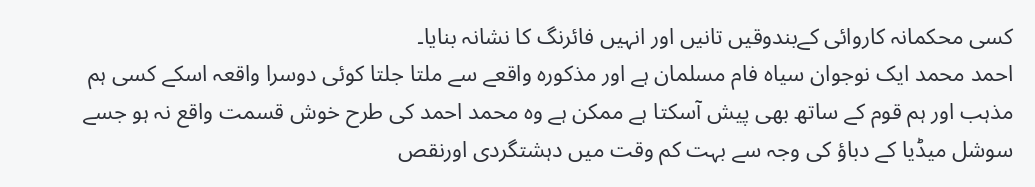کسی محکمانہ کاروائی کےبندوقیں تانیں اور انہیں فائرنگ کا نشانہ بنایا۔
احمد محمد ایک نوجوان سیاہ فام مسلمان ہے اور مذکورہ واقعے سے ملتا جلتا کوئی دوسرا واقعہ اسکے کسی ہم مذہب اور ہم قوم کے ساتھ بھی پیش آسکتا ہے ممکن ہے وہ محمد احمد کی طرح خوش قسمت واقع نہ ہو جسے سوشل میڈیا کے دباؤ کی وجہ سے بہت کم وقت میں دہشتگردی اورنقص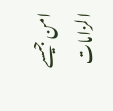امن جیسے الزامات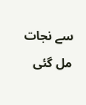سے نجات مل گئی